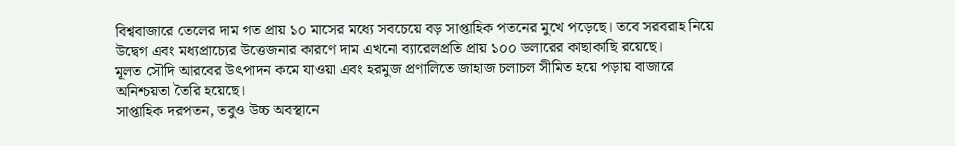বিশ্ববাজারে তেলের দাম গত প্রায় ১০ মাসের মধ্যে সবচেয়ে বড় সাপ্তাহিক পতনের মুখে পড়েছে। তবে সরবরাহ নিয়ে উদ্বেগ এবং মধ্যপ্রাচ্যের উত্তেজনার কারণে দাম এখনো ব্যারেলপ্রতি প্রায় ১০০ ডলারের কাছাকাছি রয়েছে।
মূলত সৌদি আরবের উৎপাদন কমে যাওয়া এবং হরমুজ প্রণালিতে জাহাজ চলাচল সীমিত হয়ে পড়ায় বাজারে অনিশ্চয়তা তৈরি হয়েছে।
সাপ্তাহিক দরপতন, তবুও উচ্চ অবস্থানে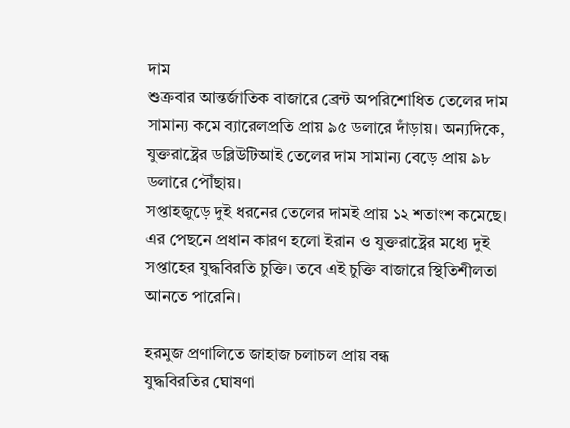দাম
শুক্রবার আন্তর্জাতিক বাজারে ব্রেন্ট অপরিশোধিত তেলের দাম সামান্য কমে ব্যারেলপ্রতি প্রায় ৯৫ ডলারে দাঁড়ায়। অন্যদিকে, যুক্তরাষ্ট্রের ডব্লিউটিআই তেলের দাম সামান্য বেড়ে প্রায় ৯৮ ডলারে পৌঁছায়।
সপ্তাহজুড়ে দুই ধরনের তেলের দামই প্রায় ১২ শতাংশ কমেছে। এর পেছনে প্রধান কারণ হলো ইরান ও যুক্তরাষ্ট্রের মধ্যে দুই সপ্তাহের যুদ্ধবিরতি চুক্তি। তবে এই চুক্তি বাজারে স্থিতিশীলতা আনতে পারেনি।

হরমুজ প্রণালিতে জাহাজ চলাচল প্রায় বন্ধ
যুদ্ধবিরতির ঘোষণা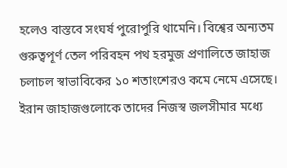হলেও বাস্তবে সংঘর্ষ পুরোপুরি থামেনি। বিশ্বের অন্যতম গুরুত্বপূর্ণ তেল পরিবহন পথ হরমুজ প্রণালিতে জাহাজ চলাচল স্বাভাবিকের ১০ শতাংশেরও কমে নেমে এসেছে।
ইরান জাহাজগুলোকে তাদের নিজস্ব জলসীমার মধ্যে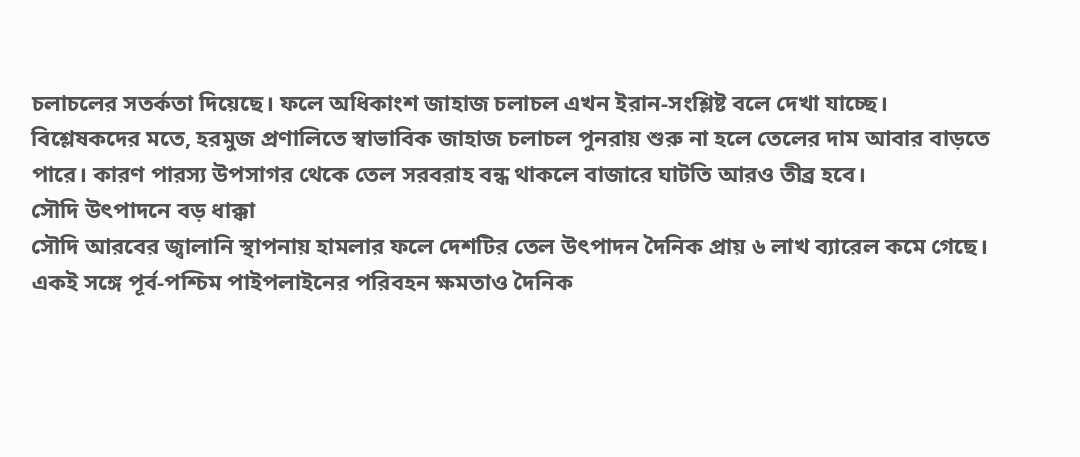চলাচলের সতর্কতা দিয়েছে। ফলে অধিকাংশ জাহাজ চলাচল এখন ইরান-সংশ্লিষ্ট বলে দেখা যাচ্ছে।
বিশ্লেষকদের মতে, হরমুজ প্রণালিতে স্বাভাবিক জাহাজ চলাচল পুনরায় শুরু না হলে তেলের দাম আবার বাড়তে পারে। কারণ পারস্য উপসাগর থেকে তেল সরবরাহ বন্ধ থাকলে বাজারে ঘাটতি আরও তীব্র হবে।
সৌদি উৎপাদনে বড় ধাক্কা
সৌদি আরবের জ্বালানি স্থাপনায় হামলার ফলে দেশটির তেল উৎপাদন দৈনিক প্রায় ৬ লাখ ব্যারেল কমে গেছে। একই সঙ্গে পূর্ব-পশ্চিম পাইপলাইনের পরিবহন ক্ষমতাও দৈনিক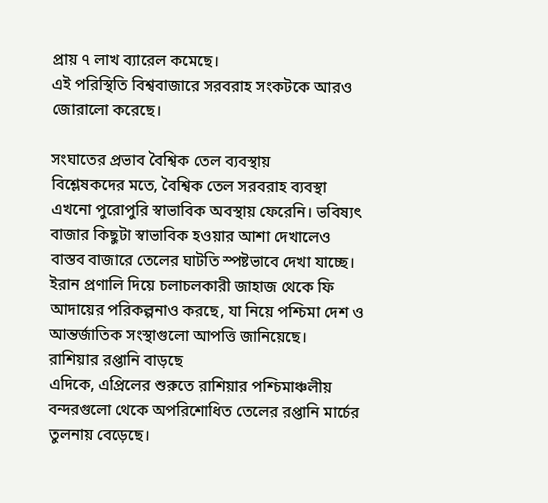প্রায় ৭ লাখ ব্যারেল কমেছে।
এই পরিস্থিতি বিশ্ববাজারে সরবরাহ সংকটকে আরও জোরালো করেছে।

সংঘাতের প্রভাব বৈশ্বিক তেল ব্যবস্থায়
বিশ্লেষকদের মতে, বৈশ্বিক তেল সরবরাহ ব্যবস্থা এখনো পুরোপুরি স্বাভাবিক অবস্থায় ফেরেনি। ভবিষ্যৎ বাজার কিছুটা স্বাভাবিক হওয়ার আশা দেখালেও বাস্তব বাজারে তেলের ঘাটতি স্পষ্টভাবে দেখা যাচ্ছে।
ইরান প্রণালি দিয়ে চলাচলকারী জাহাজ থেকে ফি আদায়ের পরিকল্পনাও করছে, যা নিয়ে পশ্চিমা দেশ ও আন্তর্জাতিক সংস্থাগুলো আপত্তি জানিয়েছে।
রাশিয়ার রপ্তানি বাড়ছে
এদিকে, এপ্রিলের শুরুতে রাশিয়ার পশ্চিমাঞ্চলীয় বন্দরগুলো থেকে অপরিশোধিত তেলের রপ্তানি মার্চের তুলনায় বেড়েছে।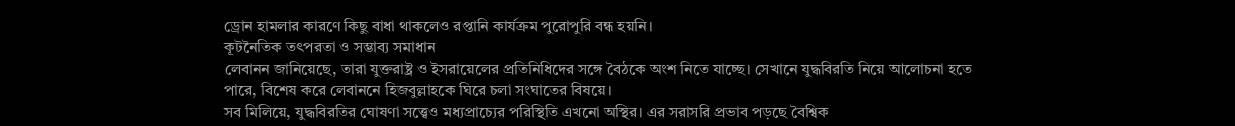ড্রোন হামলার কারণে কিছু বাধা থাকলেও রপ্তানি কার্যক্রম পুরোপুরি বন্ধ হয়নি।
কূটনৈতিক তৎপরতা ও সম্ভাব্য সমাধান
লেবানন জানিয়েছে, তারা যুক্তরাষ্ট্র ও ইসরায়েলের প্রতিনিধিদের সঙ্গে বৈঠকে অংশ নিতে যাচ্ছে। সেখানে যুদ্ধবিরতি নিয়ে আলোচনা হতে পারে, বিশেষ করে লেবাননে হিজবুল্লাহকে ঘিরে চলা সংঘাতের বিষয়ে।
সব মিলিয়ে, যুদ্ধবিরতির ঘোষণা সত্ত্বেও মধ্যপ্রাচ্যের পরিস্থিতি এখনো অস্থির। এর সরাসরি প্রভাব পড়ছে বৈশ্বিক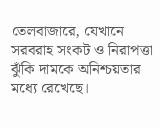তেলবাজারে, যেখানে সরবরাহ সংকট ও নিরাপত্তা ঝুঁকি দামকে অনিশ্চয়তার মধ্যে রেখেছে।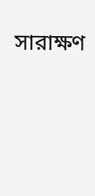সারাক্ষণ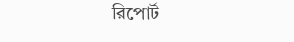রিপোর্ট